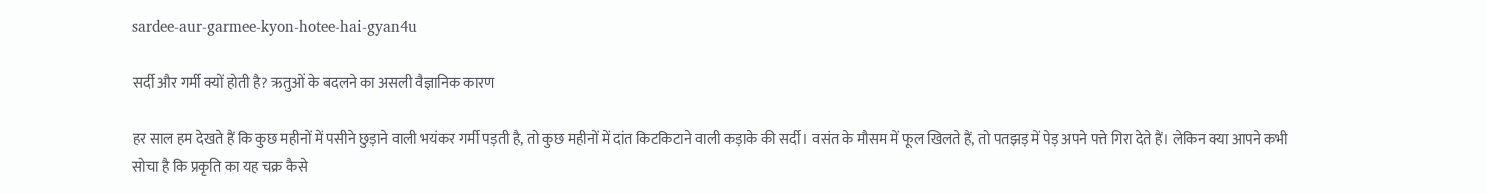sardee-aur-garmee-kyon-hotee-hai-gyan4u

सर्दी और गर्मी क्यों होती है? ऋतुओं के बदलने का असली वैज्ञानिक कारण

हर साल हम देखते हैं कि कुछ महीनों में पसीने छुड़ाने वाली भयंकर गर्मी पड़ती है, तो कुछ महीनों में दांत किटकिटाने वाली कड़ाके की सर्दी। वसंत के मौसम में फूल खिलते हैं, तो पतझड़ में पेड़ अपने पत्ते गिरा देते हैं। लेकिन क्या आपने कभी सोचा है कि प्रकृति का यह चक्र कैसे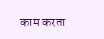काम करता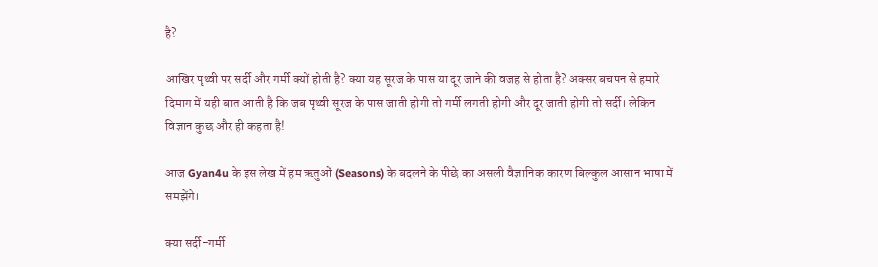है?

आखिर पृथ्वी पर सर्दी और गर्मी क्यों होती है? क्या यह सूरज के पास या दूर जाने की वजह से होता है? अक्सर बचपन से हमारे दिमाग में यही बात आती है कि जब पृथ्वी सूरज के पास जाती होगी तो गर्मी लगती होगी और दूर जाती होगी तो सर्दी। लेकिन विज्ञान कुछ और ही कहता है!

आज Gyan4u के इस लेख में हम ऋतुओं (Seasons) के बदलने के पीछे का असली वैज्ञानिक कारण बिल्कुल आसान भाषा में समझेंगे।

क्या सर्दी-गर्मी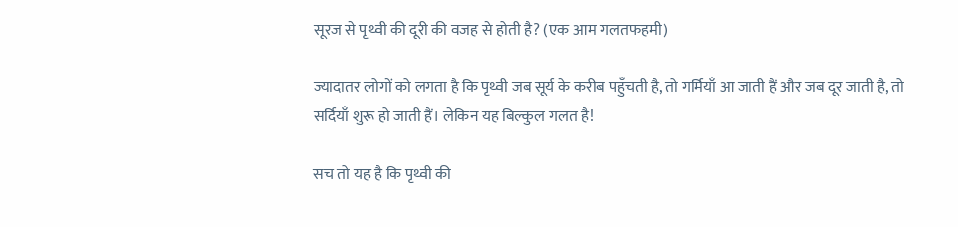सूरज से पृथ्वी की दूरी की वजह से होती है? (एक आम गलतफहमी)

ज्यादातर लोगों को लगता है कि पृथ्वी जब सूर्य के करीब पहुँचती है, तो गर्मियाँ आ जाती हैं और जब दूर जाती है, तो सर्दियाँ शुरू हो जाती हैं। लेकिन यह बिल्कुल गलत है!

सच तो यह है कि पृथ्वी की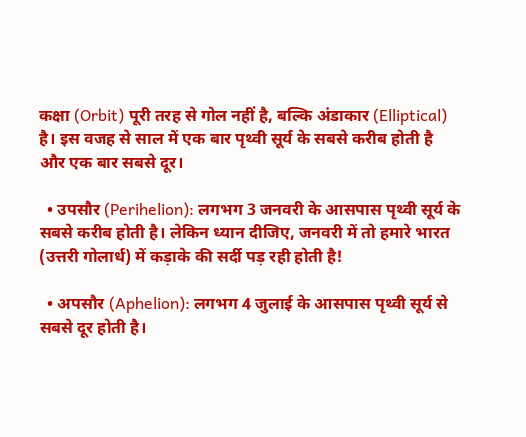कक्षा (Orbit) पूरी तरह से गोल नहीं है, बल्कि अंडाकार (Elliptical) है। इस वजह से साल में एक बार पृथ्वी सूर्य के सबसे करीब होती है और एक बार सबसे दूर।

  • उपसौर (Perihelion): लगभग 3 जनवरी के आसपास पृथ्वी सूर्य के सबसे करीब होती है। लेकिन ध्यान दीजिए, जनवरी में तो हमारे भारत (उत्तरी गोलार्ध) में कड़ाके की सर्दी पड़ रही होती है!

  • अपसौर (Aphelion): लगभग 4 जुलाई के आसपास पृथ्वी सूर्य से सबसे दूर होती है।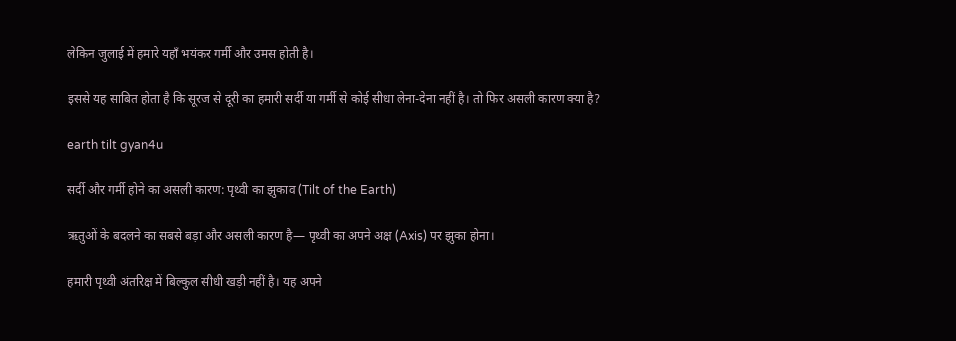लेकिन जुलाई में हमारे यहाँ भयंकर गर्मी और उमस होती है।

इससे यह साबित होता है कि सूरज से दूरी का हमारी सर्दी या गर्मी से कोई सीधा लेना-देना नहीं है। तो फिर असली कारण क्या है?

earth tilt gyan4u

सर्दी और गर्मी होने का असली कारण: पृथ्वी का झुकाव (Tilt of the Earth)

ऋतुओं के बदलने का सबसे बड़ा और असली कारण है— पृथ्वी का अपने अक्ष (Axis) पर झुका होना।

हमारी पृथ्वी अंतरिक्ष में बिल्कुल सीधी खड़ी नहीं है। यह अपने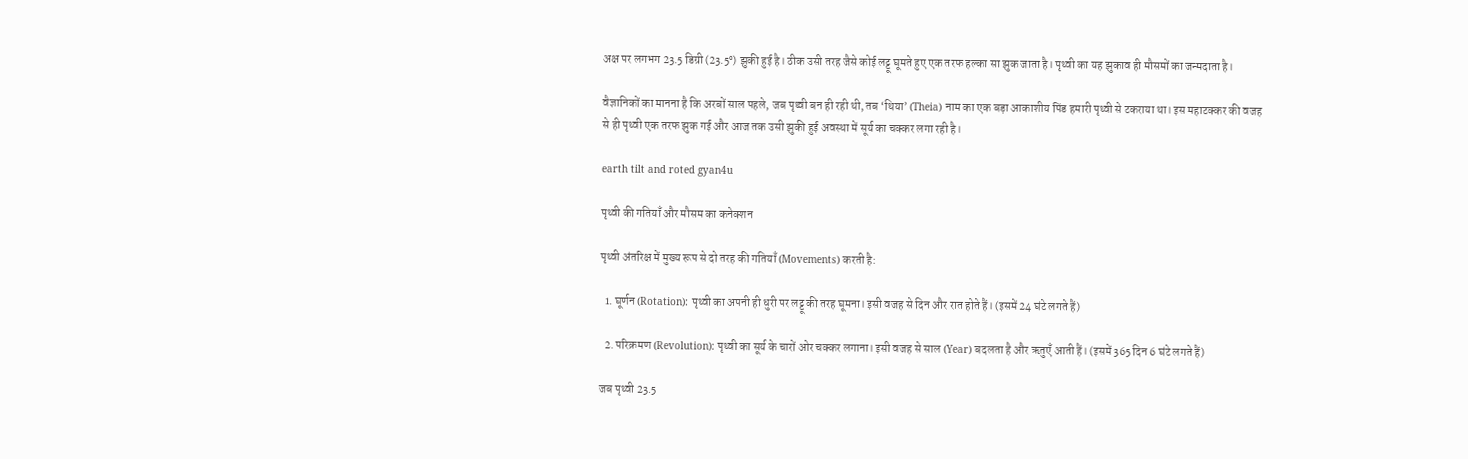अक्ष पर लगभग 23.5 डिग्री (23.5°) झुकी हुई है। ठीक उसी तरह जैसे कोई लट्टू घूमते हुए एक तरफ हल्का सा झुक जाता है। पृथ्वी का यह झुकाव ही मौसमों का जन्मदाता है।

वैज्ञानिकों का मानना है कि अरबों साल पहले, जब पृथ्वी बन ही रही थी, तब ‘थिया’ (Theia) नाम का एक बड़ा आकाशीय पिंड हमारी पृथ्वी से टकराया था। इस महाटक्कर की वजह से ही पृथ्वी एक तरफ झुक गई और आज तक उसी झुकी हुई अवस्था में सूर्य का चक्कर लगा रही है।

earth tilt and roted gyan4u

पृथ्वी की गतियाँ और मौसम का कनेक्शन

पृथ्वी अंतरिक्ष में मुख्य रूप से दो तरह की गतियाँ (Movements) करती है:

  1. घूर्णन (Rotation): पृथ्वी का अपनी ही धुरी पर लट्टू की तरह घूमना। इसी वजह से दिन और रात होते हैं। (इसमें 24 घंटे लगते हैं)

  2. परिक्रमण (Revolution): पृथ्वी का सूर्य के चारों ओर चक्कर लगाना। इसी वजह से साल (Year) बदलता है और ऋतुएँ आती हैं। (इसमें 365 दिन 6 घंटे लगते हैं)

जब पृथ्वी 23.5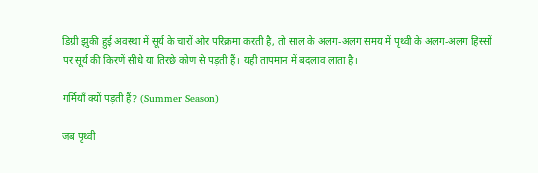डिग्री झुकी हुई अवस्था में सूर्य के चारों ओर परिक्रमा करती है, तो साल के अलग-अलग समय में पृथ्वी के अलग-अलग हिस्सों पर सूर्य की किरणें सीधे या तिरछे कोण से पड़ती हैं। यही तापमान में बदलाव लाता है।

गर्मियाँ क्यों पड़ती हैं? (Summer Season)

जब पृथ्वी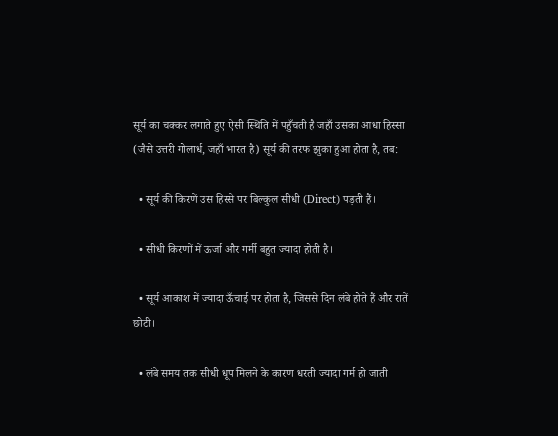सूर्य का चक्कर लगाते हुए ऐसी स्थिति में पहुँचती है जहाँ उसका आधा हिस्सा (जैसे उत्तरी गोलार्ध, जहाँ भारत है) सूर्य की तरफ झुका हुआ होता है, तब:

  • सूर्य की किरणें उस हिस्से पर बिल्कुल सीधी (Direct) पड़ती हैं।

  • सीधी किरणों में ऊर्जा और गर्मी बहुत ज्यादा होती है।

  • सूर्य आकाश में ज्यादा ऊँचाई पर होता है, जिससे दिन लंबे होते हैं और रातें छोटी।

  • लंबे समय तक सीधी धूप मिलने के कारण धरती ज्यादा गर्म हो जाती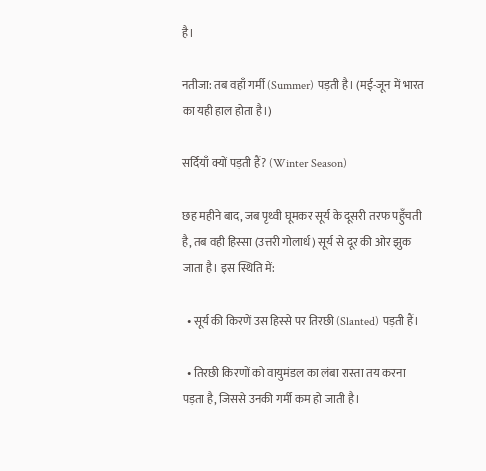है।

नतीजा: तब वहाँ गर्मी (Summer) पड़ती है। (मई-जून में भारत का यही हाल होता है।)

सर्दियाँ क्यों पड़ती हैं? (Winter Season)

छह महीने बाद, जब पृथ्वी घूमकर सूर्य के दूसरी तरफ पहुँचती है, तब वही हिस्सा (उत्तरी गोलार्ध) सूर्य से दूर की ओर झुक जाता है। इस स्थिति में:

  • सूर्य की किरणें उस हिस्से पर तिरछी (Slanted) पड़ती हैं।

  • तिरछी किरणों को वायुमंडल का लंबा रास्ता तय करना पड़ता है, जिससे उनकी गर्मी कम हो जाती है।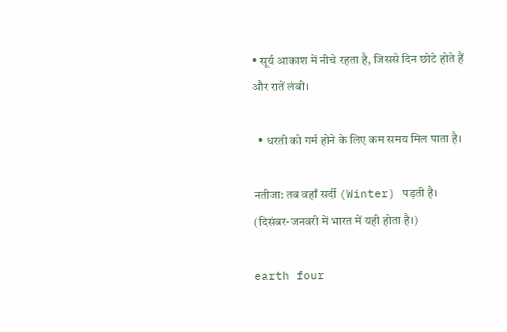• सूर्य आकाश में नीचे रहता है, जिससे दिन छोटे होते हैं और रातें लंबी।

  • धरती को गर्म होने के लिए कम समय मिल पाता है।

नतीजा: तब वहाँ सर्दी (Winter) पड़ती है। (दिसंबर-जनवरी में भारत में यही होता है।)

earth four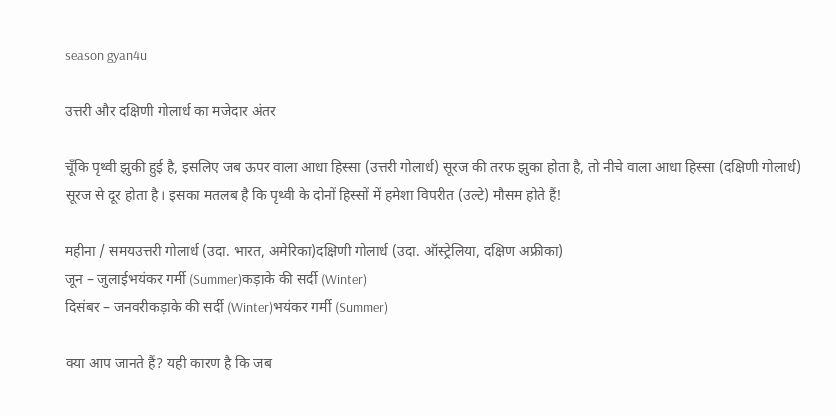season gyan4u

उत्तरी और दक्षिणी गोलार्ध का मजेदार अंतर

चूँकि पृथ्वी झुकी हुई है, इसलिए जब ऊपर वाला आधा हिस्सा (उत्तरी गोलार्ध) सूरज की तरफ झुका होता है, तो नीचे वाला आधा हिस्सा (दक्षिणी गोलार्ध) सूरज से दूर होता है। इसका मतलब है कि पृथ्वी के दोनों हिस्सों में हमेशा विपरीत (उल्टे) मौसम होते हैं!

महीना / समयउत्तरी गोलार्ध (उदा. भारत, अमेरिका)दक्षिणी गोलार्ध (उदा. ऑस्ट्रेलिया, दक्षिण अफ्रीका)
जून – जुलाईभयंकर गर्मी (Summer)कड़ाके की सर्दी (Winter)
दिसंबर – जनवरीकड़ाके की सर्दी (Winter)भयंकर गर्मी (Summer)

क्या आप जानते हैं? यही कारण है कि जब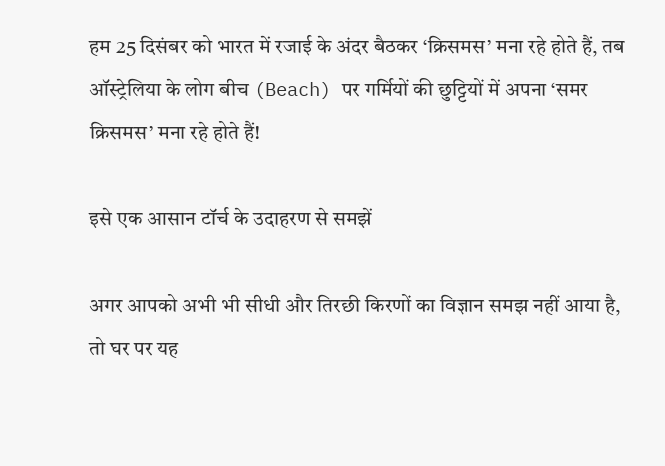हम 25 दिसंबर को भारत में रजाई के अंदर बैठकर ‘क्रिसमस’ मना रहे होते हैं, तब ऑस्ट्रेलिया के लोग बीच (Beach) पर गर्मियों की छुट्टियों में अपना ‘समर क्रिसमस’ मना रहे होते हैं!

इसे एक आसान टॉर्च के उदाहरण से समझें

अगर आपको अभी भी सीधी और तिरछी किरणों का विज्ञान समझ नहीं आया है, तो घर पर यह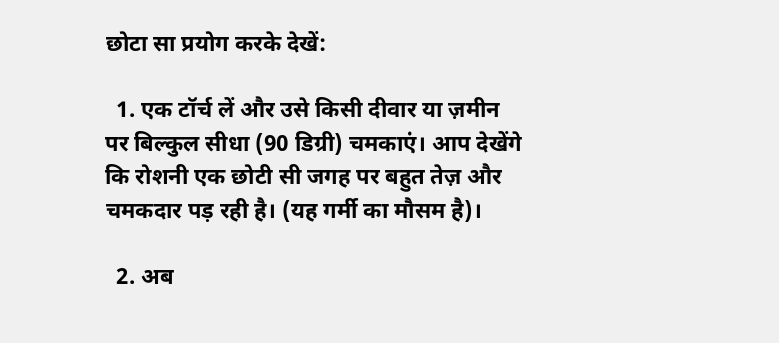छोटा सा प्रयोग करके देखें:

  1. एक टॉर्च लें और उसे किसी दीवार या ज़मीन पर बिल्कुल सीधा (90 डिग्री) चमकाएं। आप देखेंगे कि रोशनी एक छोटी सी जगह पर बहुत तेज़ और चमकदार पड़ रही है। (यह गर्मी का मौसम है)।

  2. अब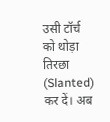उसी टॉर्च को थोड़ा तिरछा (Slanted) कर दें। अब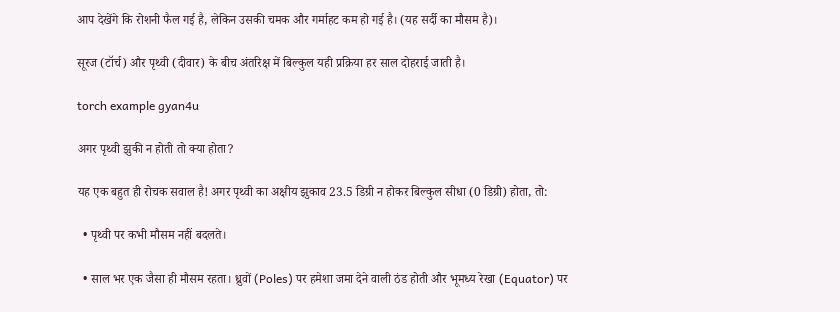आप देखेंगे कि रोशनी फैल गई है, लेकिन उसकी चमक और गर्माहट कम हो गई है। (यह सर्दी का मौसम है)।

सूरज (टॉर्च) और पृथ्वी (दीवार) के बीच अंतरिक्ष में बिल्कुल यही प्रक्रिया हर साल दोहराई जाती है।

torch example gyan4u

अगर पृथ्वी झुकी न होती तो क्या होता?

यह एक बहुत ही रोचक सवाल है! अगर पृथ्वी का अक्षीय झुकाव 23.5 डिग्री न होकर बिल्कुल सीधा (0 डिग्री) होता, तो:

  • पृथ्वी पर कभी मौसम नहीं बदलते।

  • साल भर एक जैसा ही मौसम रहता। ध्रुवों (Poles) पर हमेशा जमा देने वाली ठंड होती और भूमध्य रेखा (Equator) पर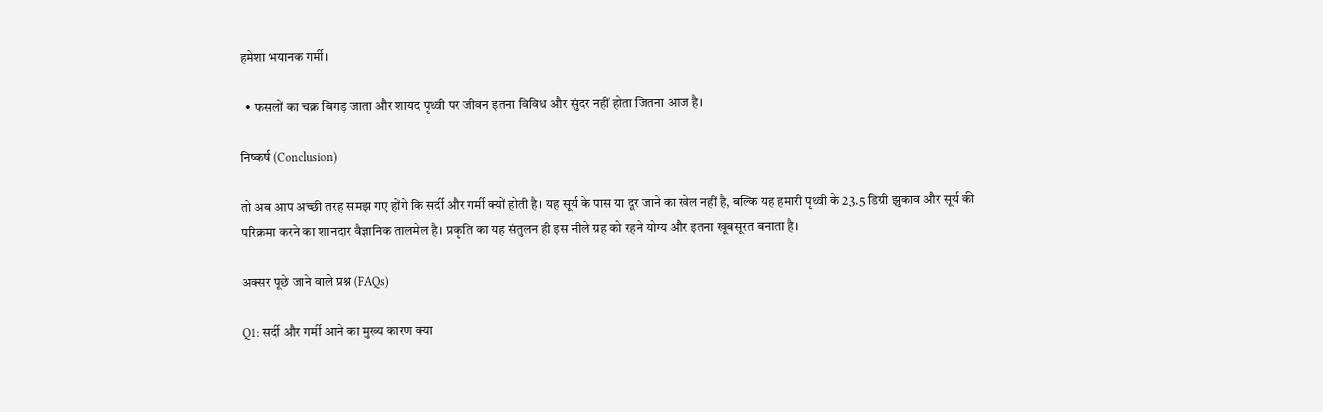हमेशा भयानक गर्मी।

  • फसलों का चक्र बिगड़ जाता और शायद पृथ्वी पर जीवन इतना विविध और सुंदर नहीं होता जितना आज है।

निष्कर्ष (Conclusion)

तो अब आप अच्छी तरह समझ गए होंगे कि सर्दी और गर्मी क्यों होती है। यह सूर्य के पास या दूर जाने का खेल नहीं है, बल्कि यह हमारी पृथ्वी के 23.5 डिग्री झुकाव और सूर्य की परिक्रमा करने का शानदार वैज्ञानिक तालमेल है। प्रकृति का यह संतुलन ही इस नीले ग्रह को रहने योग्य और इतना खूबसूरत बनाता है।

अक्सर पूछे जाने वाले प्रश्न (FAQs)

Q1: सर्दी और गर्मी आने का मुख्य कारण क्या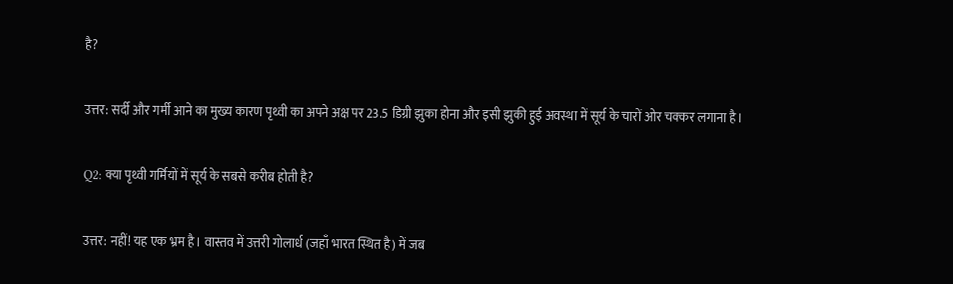है?

उत्तर: सर्दी और गर्मी आने का मुख्य कारण पृथ्वी का अपने अक्ष पर 23.5 डिग्री झुका होना और इसी झुकी हुई अवस्था में सूर्य के चारों ओर चक्कर लगाना है।

Q2: क्या पृथ्वी गर्मियों में सूर्य के सबसे करीब होती है?

उत्तर: नहीं! यह एक भ्रम है। वास्तव में उत्तरी गोलार्ध (जहाँ भारत स्थित है) में जब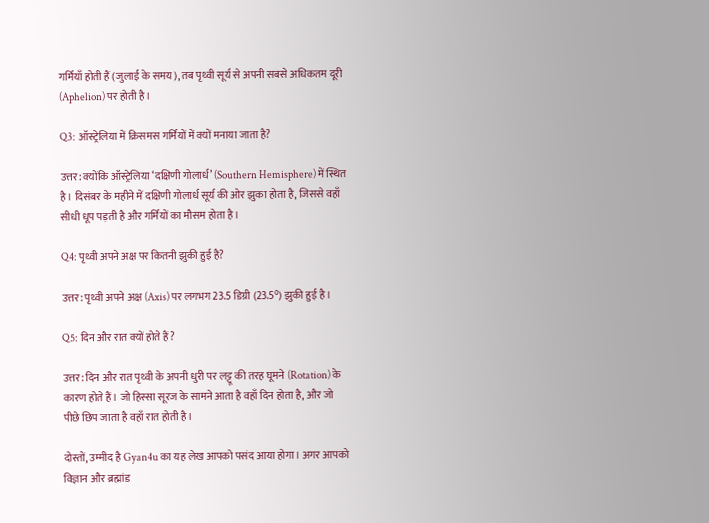गर्मियाँ होती हैं (जुलाई के समय), तब पृथ्वी सूर्य से अपनी सबसे अधिकतम दूरी (Aphelion) पर होती है।

Q3: ऑस्ट्रेलिया में क्रिसमस गर्मियों में क्यों मनाया जाता है?

उत्तर: क्योंकि ऑस्ट्रेलिया ‘दक्षिणी गोलार्ध’ (Southern Hemisphere) में स्थित है। दिसंबर के महीने में दक्षिणी गोलार्ध सूर्य की ओर झुका होता है, जिससे वहाँ सीधी धूप पड़ती है और गर्मियों का मौसम होता है।

Q4: पृथ्वी अपने अक्ष पर कितनी झुकी हुई है?

उत्तर: पृथ्वी अपने अक्ष (Axis) पर लगभग 23.5 डिग्री (23.5°) झुकी हुई है।

Q5: दिन और रात क्यों होते हैं?

उत्तर: दिन और रात पृथ्वी के अपनी धुरी पर लट्टू की तरह घूमने (Rotation) के कारण होते हैं। जो हिस्सा सूरज के सामने आता है वहाँ दिन होता है, और जो पीछे छिप जाता है वहाँ रात होती है।

दोस्तों, उम्मीद है Gyan4u का यह लेख आपको पसंद आया होगा। अगर आपको विज्ञान और ब्रह्मांड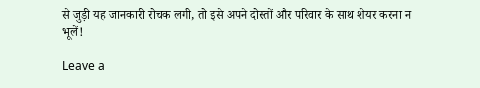से जुड़ी यह जानकारी रोचक लगी, तो इसे अपने दोस्तों और परिवार के साथ शेयर करना न भूलें!

Leave a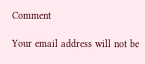Comment

Your email address will not be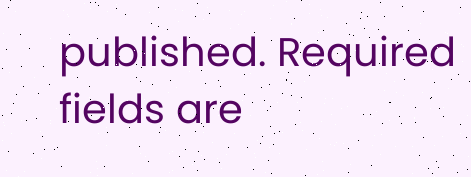published. Required fields are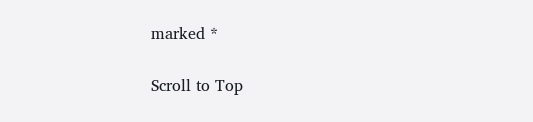marked *

Scroll to Top